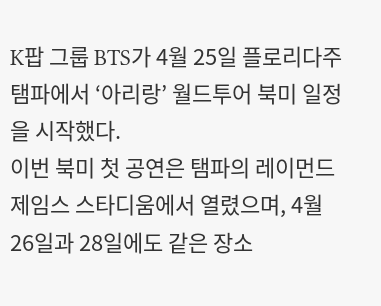K팝 그룹 BTS가 4월 25일 플로리다주 탬파에서 ‘아리랑’ 월드투어 북미 일정을 시작했다.
이번 북미 첫 공연은 탬파의 레이먼드 제임스 스타디움에서 열렸으며, 4월 26일과 28일에도 같은 장소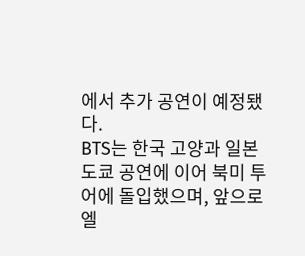에서 추가 공연이 예정됐다.
BTS는 한국 고양과 일본 도쿄 공연에 이어 북미 투어에 돌입했으며, 앞으로 엘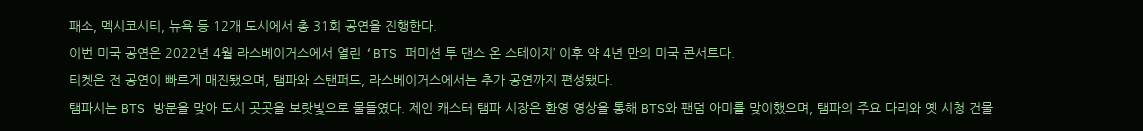패소, 멕시코시티, 뉴욕 등 12개 도시에서 총 31회 공연을 진행한다.
이번 미국 공연은 2022년 4월 라스베이거스에서 열린 ‘BTS 퍼미션 투 댄스 온 스테이지’ 이후 약 4년 만의 미국 콘서트다.
티켓은 전 공연이 빠르게 매진됐으며, 탬파와 스탠퍼드, 라스베이거스에서는 추가 공연까지 편성됐다.
탬파시는 BTS 방문을 맞아 도시 곳곳을 보랏빛으로 물들였다. 제인 캐스터 탬파 시장은 환영 영상을 통해 BTS와 팬덤 아미를 맞이했으며, 탬파의 주요 다리와 옛 시청 건물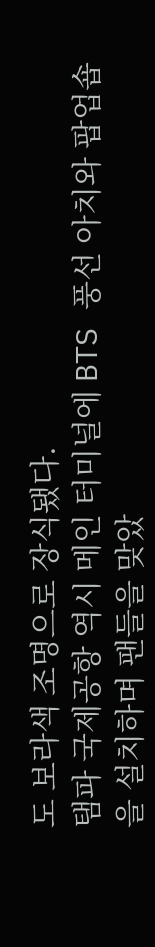도 보라색 조명으로 장식됐다.
탬파 국제공항 역시 메인 터미널에 BTS 풍선 아치와 팝업숍을 설치하며 팬들을 맞았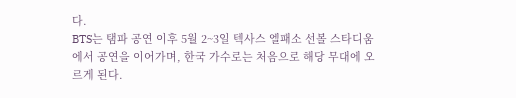다.
BTS는 탬파 공연 이후 5월 2~3일 텍사스 엘패소 선볼 스타디움에서 공연을 이어가며, 한국 가수로는 처음으로 해당 무대에 오르게 된다.